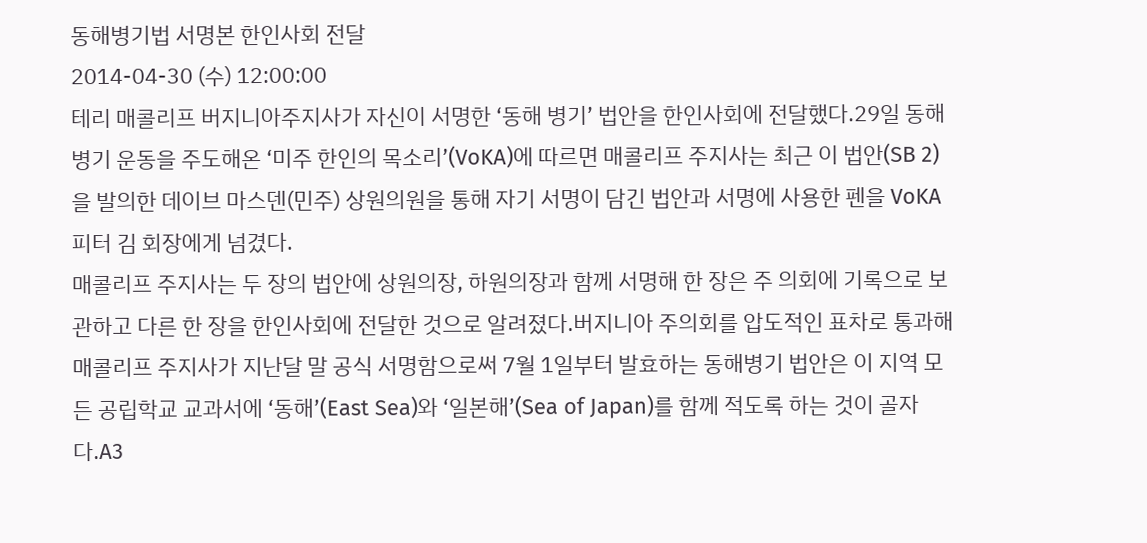동해병기법 서명본 한인사회 전달
2014-04-30 (수) 12:00:00
테리 매콜리프 버지니아주지사가 자신이 서명한 ‘동해 병기’ 법안을 한인사회에 전달했다.29일 동해 병기 운동을 주도해온 ‘미주 한인의 목소리’(VoKA)에 따르면 매콜리프 주지사는 최근 이 법안(SB 2)을 발의한 데이브 마스덴(민주) 상원의원을 통해 자기 서명이 담긴 법안과 서명에 사용한 펜을 VoKA 피터 김 회장에게 넘겼다.
매콜리프 주지사는 두 장의 법안에 상원의장, 하원의장과 함께 서명해 한 장은 주 의회에 기록으로 보관하고 다른 한 장을 한인사회에 전달한 것으로 알려졌다.버지니아 주의회를 압도적인 표차로 통과해 매콜리프 주지사가 지난달 말 공식 서명함으로써 7월 1일부터 발효하는 동해병기 법안은 이 지역 모든 공립학교 교과서에 ‘동해’(East Sea)와 ‘일본해’(Sea of Japan)를 함께 적도록 하는 것이 골자다.A3